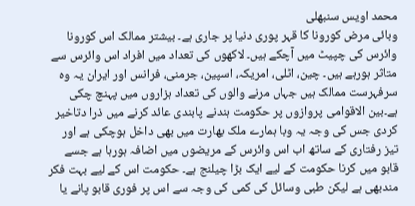محمد اویس سنبھلی
وبائی مرض کورونا کا قہر پوری دنیا پر جاری ہے۔ بیشتر ممالک اس کورونا وائرس کی چپیٹ میں آچکے ہیں۔ لاکھوں کی تعداد میں افراد اس وائرس سے متاثر ہورہے ہیں۔ چین، اٹلی، امریکہ، اسپین، جرمنی، فرانس اور ایران یہ وہ سرفہرست ممالک ہیں جہاں مرنے والوں کی تعداد ہزاروں میں پہنچ چکی ہے۔بین الاقوامی پروازوں پر حکومت ہندنے پابندی عائد کرنے میں ذرا دتاخیر کردی جس کی وجہ یہ وبا ہمارے ملک بھارت میں بھی داخل ہوچکی ہے اور تیز رفتاری کے ساتھ اب اس وائرس کے مریضوں میں اضافہ ہورہا ہے جسے قابو میں کرنا حکومت کے لیے ایک بڑا چیلنج ہے۔ حکومت اس کے لیے بہت فکر مندبھی ہے لیکن طبی وسائل کی کمی کی وجہ سے اس پر فوری قابو پانے یا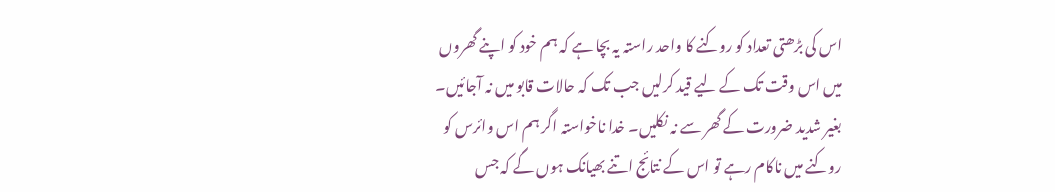اس کی بڑھتی تعداد کو روکنے کا واحد راستہ یہ بچا ہے کہ ہم خود کو اپنے گھروں میں اس وقت تک کے لیے قید کرلیں جب تک کہ حالات قابو میں نہ آجائیں۔ بغیر شدید ضرورت کے گھر سے نہ نکلیں۔ خدا ناخواستہ اگر ہم اس وائرس کو روکنے میں ناکام رہے تو اس کے نتائج اتنے بھیانک ہوں گے کہ جس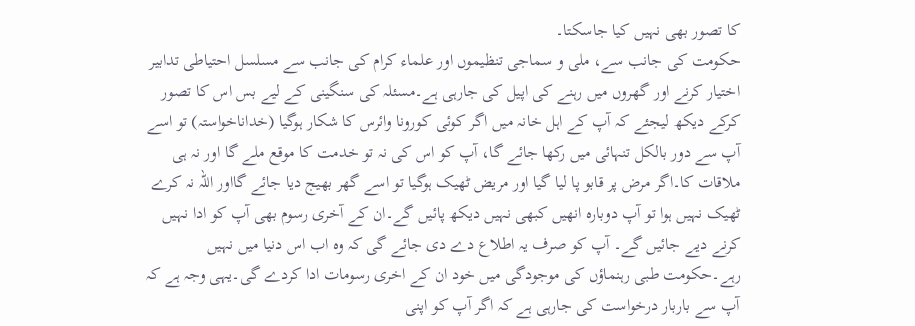کا تصور بھی نہیں کیا جاسکتا۔
حکومت کی جانب سے، ملی و سماجی تنظیموں اور علماء کرام کی جانب سے مسلسل احتیاطی تدابیر اختیار کرنے اور گھروں میں رہنے کی اپیل کی جارہی ہے۔مسئلہ کی سنگینی کے لیے بس اس کا تصور کرکے دیکھ لیجئے کہ آپ کے اہل خانہ میں اگر کوئی کورونا وائرس کا شکار ہوگیا (خداناخواستہ) تو اسے آپ سے دور بالکل تنہائی میں رکھا جائے گا، آپ کو اس کی نہ تو خدمت کا موقع ملے گا اور نہ ہی ملاقات کا۔اگر مرض پر قابو پا لیا گیا اور مریض ٹھیک ہوگیا تو اسے گھر بھیج دیا جائے گااور اللہ نہ کرے ٹھیک نہیں ہوا تو آپ دوبارہ انھیں کبھی نہیں دیکھ پائیں گے۔ان کے آخری رسوم بھی آپ کو ادا نہیں کرنے دیے جائیں گے۔ آپ کو صرف یہ اطلاع دے دی جائے گی کہ وہ اب اس دنیا میں نہیں رہے۔حکومت طبی رہنماؤں کی موجودگی میں خود ان کے اخری رسومات ادا کردے گی۔یہی وجہ ہے کہ آپ سے باربار درخواست کی جارہی ہے کہ اگر آپ کو اپنی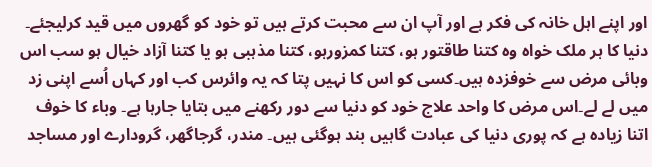اور اپنے اہل خانہ کی فکر ہے اور آپ ان سے محبت کرتے ہیں تو خود کو گھروں میں قید کرلیجئے۔
دنیا کا ہر ملک خواہ وہ کتنا طاقتور ہو، کتنا کمزورہو، کتنا مذہبی ہو یا کتنا آزاد خیال ہو سب اس وبائی مرض سے خوفزدہ ہیں۔کسی کو اس کا نہیں پتا کہ یہ وائرس کب اور کہاں اُسے اپنی زد میں لے لے۔اس مرض کا واحد علاج خود کو دنیا سے دور رکھنے میں بتایا جارہا ہے۔ وباء کا خوف اتنا زیادہ ہے کہ پوری دنیا کی عبادت گاہیں بند ہوگئی ہیں۔ مندر، گرجاگھر، گرودارے اور مساجد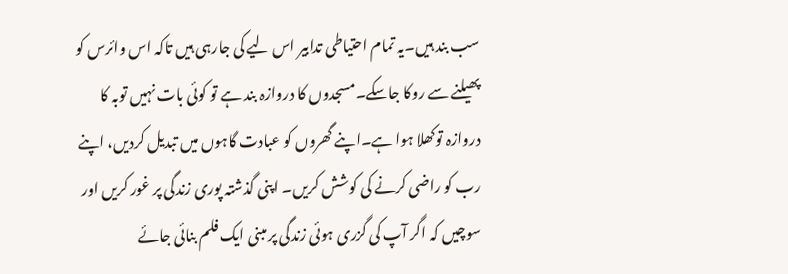سب بند ہیں۔یہ تمام احتیاطی تدابیر اس لیے کی جارہی ہیں تاکہ اس وائرس کو پھیلنے سے روکا جاسکے۔مسجدوں کا دروازہ بند ہے تو کوئی بات نہیں توبہ کا دروازہ توکھلا ہوا ہے۔اپنے گھروں کو عبادت گاہوں میں تبدیل کردیں، اپنے رب کو راضی کرنے کی کوشش کریں۔ اپنی گذشتہ پوری زندگی پر غور کریں اور سوچیں کہ اگر آپ کی گزری ہوئی زندگی پر مبنی ایک فلم بنائی جائے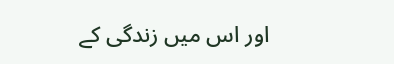اور اس میں زندگی کے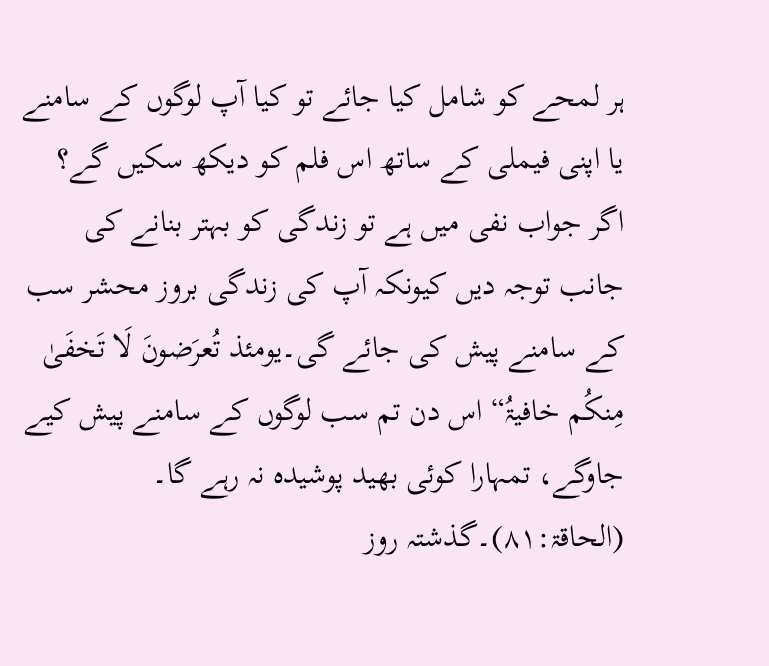ہر لمحے کو شامل کیا جائے تو کیا آپ لوگوں کے سامنے یا اپنی فیملی کے ساتھ اس فلم کو دیکھ سکیں گے؟ اگر جواب نفی میں ہے تو زندگی کو بہتر بنانے کی جانب توجہ دیں کیونکہ آپ کی زندگی بروز محشر سب کے سامنے پیش کی جائے گی۔يومئذ تُعرَضونَ لَا تَخفَیٰ مِنکُم خافیۃُ“ اس دن تم سب لوگوں کے سامنے پیش کیے جاوگے، تمہارا کوئی بھید پوشیدہ نہ رہے گا۔ (الحاقۃ:۸۱)۔گذشتہ روز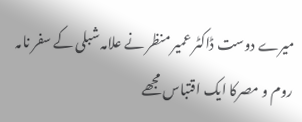میرے دوست ڈاکٹر عمیر منظر نے علامہ شبلی کے سفر نامہ روم و مصرکا ایک اقتباس مجھے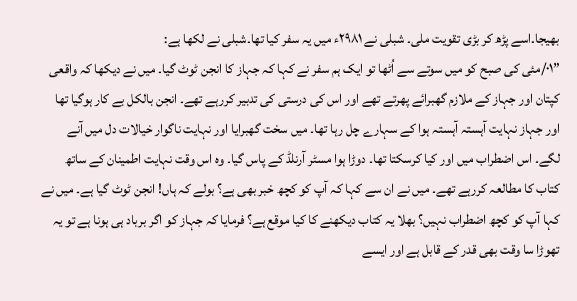بھیجا۔اسے پڑھ کر بڑی تقویت ملی۔ شبلی نے ۲۹۸۱ء میں یہ سفر کیا تھا۔شبلی نے لکھا ہے:
”۰۱/مئی کی صبح کو میں سوتے سے اُٹھا تو ایک ہم سفر نے کہا کہ جہاز کا انجن ٹوٹ گیا۔ میں نے دیکھا کہ واقعی کپتان اور جہاز کے ملازم گھبرائے پھرتے تھے اور اس کی درستی کی تدبیر کررہے تھے۔ انجن بالکل بے کار ہوگیا تھا اور جہاز نہایت آہستہ آہستہ ہوا کے سہارے چل رہا تھا۔ میں سخت گھبرایا اور نہایت ناگوار خیالات دل میں آنے لگے۔ اس اضطراب میں اور کیا کرسکتا تھا۔ دوڑا ہوا مسٹر آرنلڈ کے پاس گیا۔ وہ اس وقت نہایت اطمینان کے ساتھ کتاب کا مطالعہ کررہے تھے۔ میں نے ان سے کہا کہ آپ کو کچھ خبر بھی ہے؟ بولے کہ ہاں! انجن ٹوٹ گیا ہے۔ میں نے کہا آپ کو کچھ اضطراب نہیں؟ بھلا یہ کتاب دیکھنے کا کیا موقع ہے؟ فرمایا کہ جہاز کو اگر برباد ہی ہونا ہے تو یہ تھوڑا سا وقت بھی قدر کے قابل ہے اور ایسے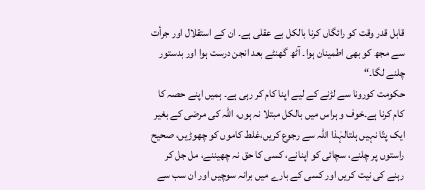قابل قدر وقت کو رائگاں کرنا بالکل بے عقلی ہے۔ ان کے استقلال اور جرأت سے مجھ کو بھی اطمینان ہوا۔ آٹھ گھنٹے بعد انجن درست ہوا اور بدستور چلنے لگا۔“
حکومت کورونا سے لڑنے کے لیے اپنا کام کر رہی ہے۔ ہمیں اپنے حصہ کا کام کرنا ہے۔خوف و ہراس میں بالکل مبتلا نہ ہوں، اللہ کی مرضی کے بغیر ایک پتّا نہیں ہلتالہٰذا اللہ سے رجوع کریں،غلط کاموں کو چھوڑیں، صحیح راستوں پر چلنے، سچائی کو اپنانے، کسی کا حق نہ چھیننے، مل جل کر رہنے کی نیت کریں اور کسی کے بارے میں برانہ سوچیں اور ان سب سے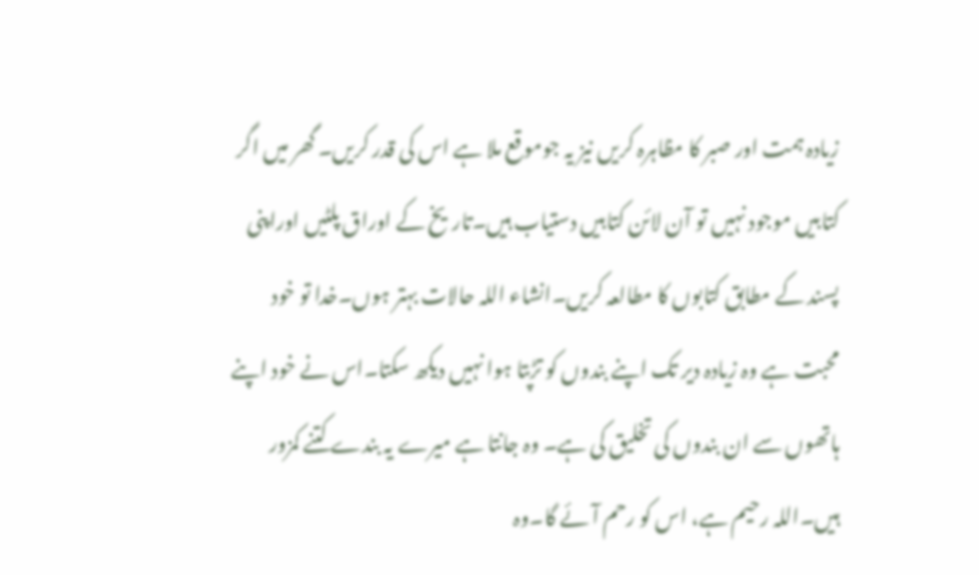زیادہ ہمت اور صبر کا مظاہرہ کریں نیز یہ جوموقع ملا ہے اس کی قدر کریں۔ گھر میں اگر کتابیں موجود نہیں تو آن لائن کتابیں دستیاب ہیں۔تاریخ کے اوراق پلٹیں اوراپنی پسند کے مطابق کتابوں کا مطالعہ کریں۔انشاء اللہ حالات بہتر ہوں۔خدا تو خود محبت ہے وہ زیادہ دیر تک اپنے بندوں کو تڑپتا ہوا نہیں دیکھ سکتا۔اس نے خود اپنے ہاتھوں سے ان بندوں کی تخلیق کی ہے۔ وہ جانتا ہے میرے یہ بندے کتنے کمزور ہیں۔اللہ رحیم ہے، اس کو رحم آئے گا۔وہ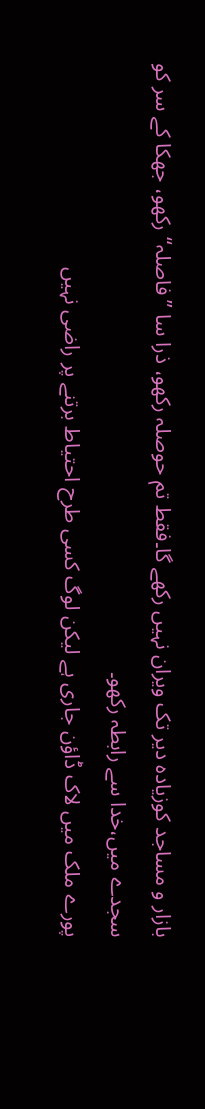بازار و مساجد کوزیادہ دیر تک ویران نہیں رکھے گا۔فقط تم حوصلہ رکھو، ذرا سا ”فاصلہ“ رکھو، جھکا کے سر کو سجدے میں،خدا سے رابطہ رکھو۔
پورے ملک میں لاک ڈاؤن جاری ہے لیکن لوگ کسی طرح احتیاط برتنے پر راضی نہیں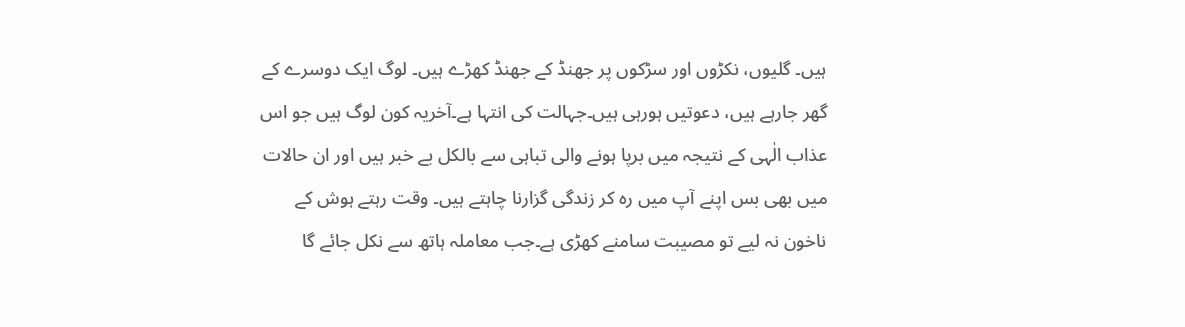ہیں۔ گلیوں، نکڑوں اور سڑکوں پر جھنڈ کے جھنڈ کھڑے ہیں۔ لوگ ایک دوسرے کے گھر جارہے ہیں، دعوتیں ہورہی ہیں۔جہالت کی انتہا ہے۔آخریہ کون لوگ ہیں جو اس عذاب الٰہی کے نتیجہ میں برپا ہونے والی تباہی سے بالکل بے خبر ہیں اور ان حالات میں بھی بس اپنے آپ میں رہ کر زندگی گزارنا چاہتے ہیں۔ وقت رہتے ہوش کے ناخون نہ لیے تو مصیبت سامنے کھڑی ہے۔جب معاملہ ہاتھ سے نکل جائے گا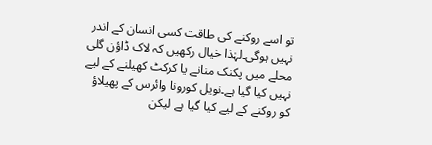تو اسے روکنے کی طاقت کسی انسان کے اندر نہیں ہوگی۔لہٰذا خیال رکھیں کہ لاک ڈاؤن گلی محلے میں پکنک منانے یا کرکٹ کھیلنے کے لیے نہیں کیا گیا ہے۔نویل کورونا وائرس کے پھیلاؤ کو روکنے کے لیے کیا گیا ہے لیکن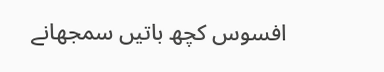افسوس کچھ باتیں سمجھانے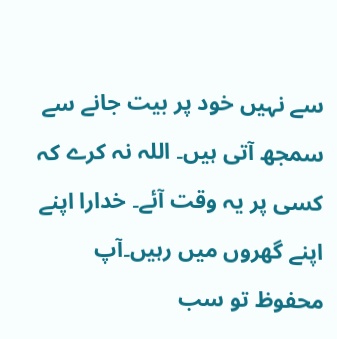سے نہیں خود پر بیت جانے سے سمجھ آتی ہیں۔ اللہ نہ کرے کہ کسی پر یہ وقت آئے۔ خدارا اپنے اپنے گھروں میں رہیں۔آپ محفوظ تو سب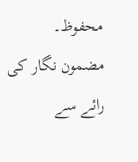محفوظ۔
مضمون نگار کی رائے سے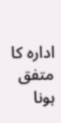ادارہ کا متفق ہونا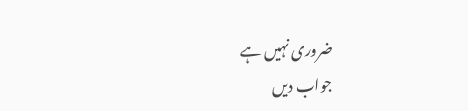ضروری نہیں ہے
جواب دیں